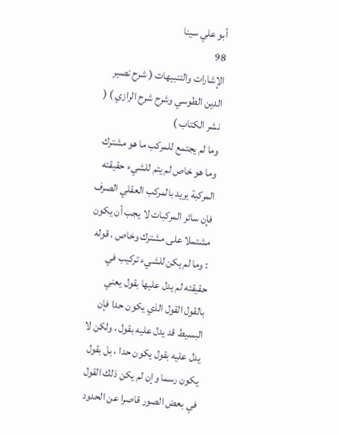أبو علي سينا
98
الإشارات والتنبيهات ( شرح نصير الدين الطوسي وشرح شرح الرازي ) ( نشر الكتاب )
وما لم يجتمع للمركب ما هو مشترك وما هو خاص لم يتم للشيء حقيقته المركبة يريد بالمركب العقلي الصرف فإن سائر المركبات لا يجب أن يكون مشتملا على مشترك وخاص . قوله : وما لم يكن للشيء تركيب في حقيقته لم يدل عليها بقول يعني بالقول القول الذي يكون حدا فإن البسيط قد يدل عليه بقول ، ولكن لا يدل عليه بقول يكون حدا ، بل بقول يكون رسما وإن لم يكن ذلك القول في بعض الصور قاصرا عن الحدود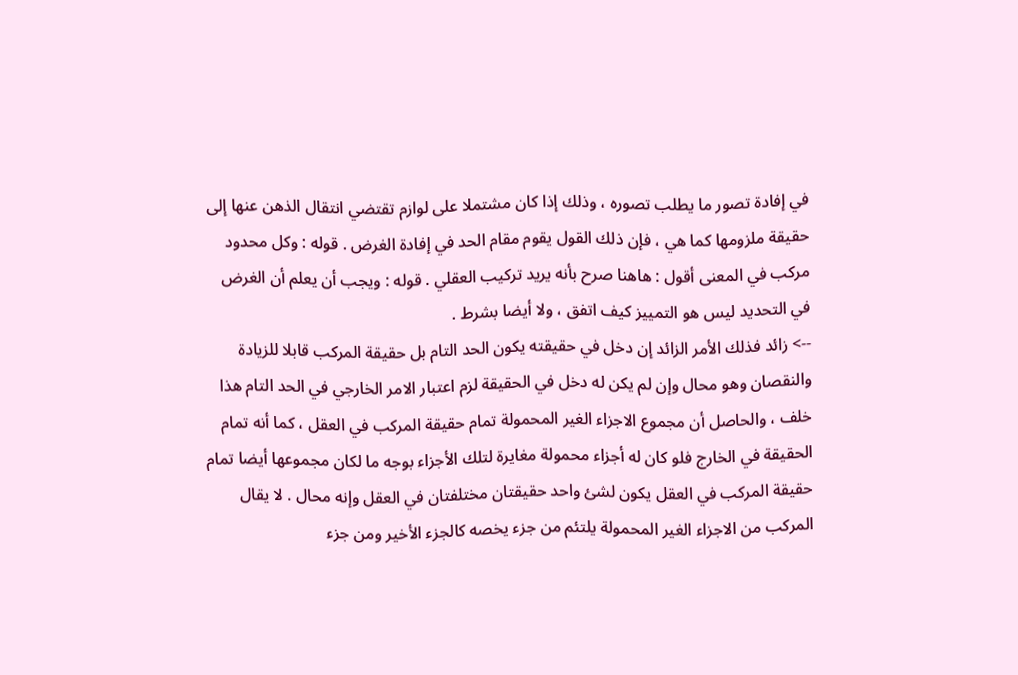في إفادة تصور ما يطلب تصوره ، وذلك إذا كان مشتملا على لوازم تقتضي انتقال الذهن عنها إلى حقيقة ملزومها كما هي ، فإن ذلك القول يقوم مقام الحد في إفادة الغرض . قوله : وكل محدود مركب في المعنى أقول : هاهنا صرح بأنه يريد تركيب العقلي . قوله : ويجب أن يعلم أن الغرض في التحديد ليس هو التمييز كيف اتفق ، ولا أيضا بشرط .
--> زائد فذلك الأمر الزائد إن دخل في حقيقته يكون الحد التام بل حقيقة المركب قابلا للزيادة والنقصان وهو محال وإن لم يكن له دخل في الحقيقة لزم اعتبار الامر الخارجي في الحد التام هذا خلف ، والحاصل أن مجموع الاجزاء الغير المحمولة تمام حقيقة المركب في العقل ، كما أنه تمام الحقيقة في الخارج فلو كان له أجزاء محمولة مغايرة لتلك الأجزاء بوجه ما لكان مجموعها أيضا تمام حقيقة المركب في العقل يكون لشئ واحد حقيقتان مختلفتان في العقل وإنه محال . لا يقال المركب من الاجزاء الغير المحمولة يلتئم من جزء يخصه كالجزء الأخير ومن جزء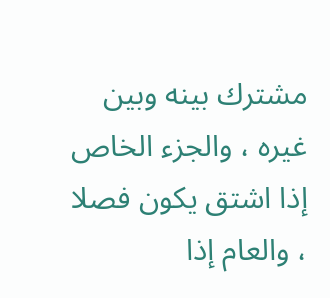مشترك بينه وبين غيره ، والجزء الخاص إذا اشتق يكون فصلا ، والعام إذا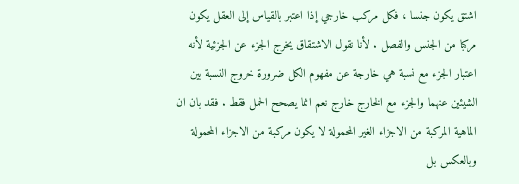اشتق يكون جنسا ، فكل مركب خارجي إذا اعتبر بالقياس إلى العقل يكون مركبا من الجنس والفصل . لأنا نقول الاشتقاق يخرج الجزء عن الجزئية لأنه اعتبار الجزء مع نسبة هي خارجة عن مفهوم الكل ضرورة خروج النسبة بين الشيئين عنهما والجزء مع الخارج خارج نعم انما يصحح الحمل فقط . فقد بان ان الماهية المركبة من الاجزاء الغير المحمولة لا يكون مركبة من الاجزاء المحمولة وبالعكس بل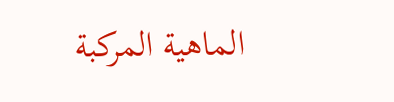الماهية المركبة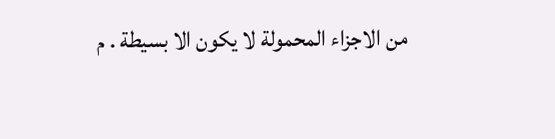من الاجزاء المحمولة لا يكون الا بسيطة . م